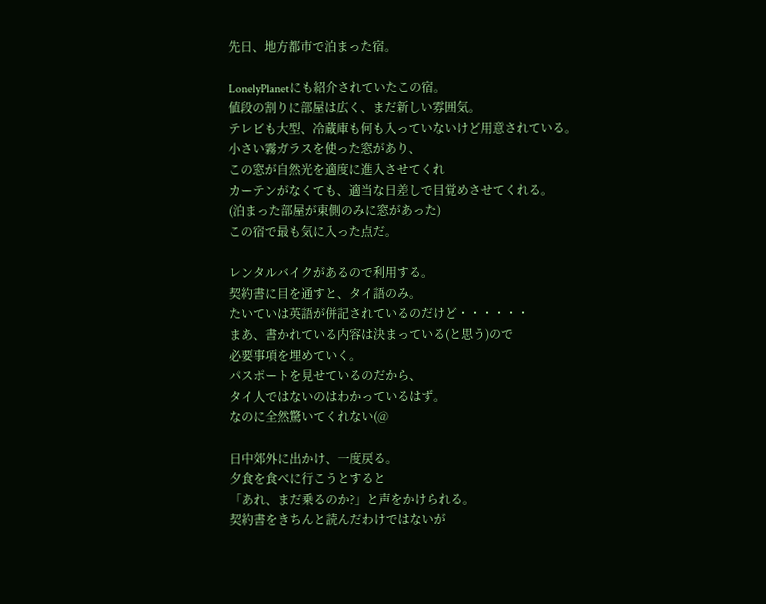先日、地方都市で泊まった宿。

LonelyPlanetにも紹介されていたこの宿。
値段の割りに部屋は広く、まだ新しい雰囲気。
テレビも大型、冷蔵庫も何も入っていないけど用意されている。
小さい霧ガラスを使った窓があり、
この窓が自然光を適度に進入させてくれ
カーテンがなくても、適当な日差しで目覚めさせてくれる。
(泊まった部屋が東側のみに窓があった)
この宿で最も気に入った点だ。

レンタルバイクがあるので利用する。
契約書に目を通すと、タイ語のみ。
たいていは英語が併記されているのだけど・・・・・・
まあ、書かれている内容は決まっている(と思う)ので
必要事項を埋めていく。
パスポートを見せているのだから、
タイ人ではないのはわかっているはず。
なのに全然驚いてくれない(@

日中郊外に出かけ、一度戻る。
夕食を食べに行こうとすると
「あれ、まだ乗るのか?」と声をかけられる。
契約書をきちんと読んだわけではないが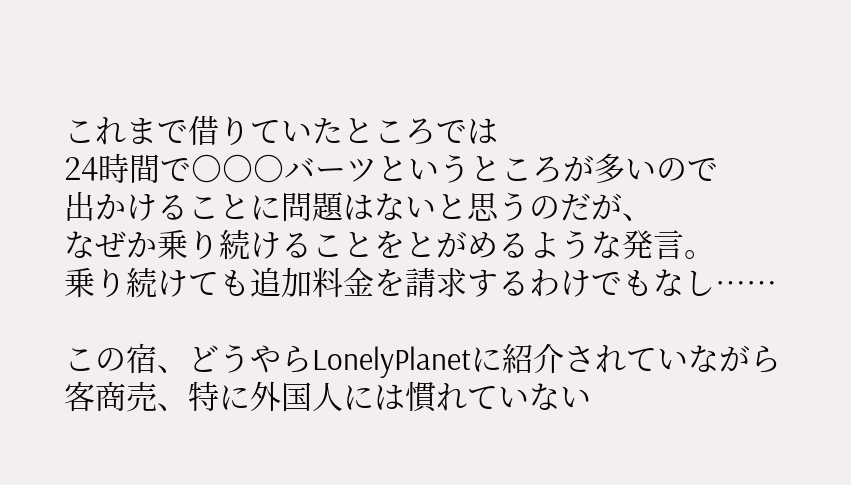これまで借りていたところでは
24時間で○○○バーツというところが多いので
出かけることに問題はないと思うのだが、
なぜか乗り続けることをとがめるような発言。
乗り続けても追加料金を請求するわけでもなし……

この宿、どうやらLonelyPlanetに紹介されていながら
客商売、特に外国人には慣れていない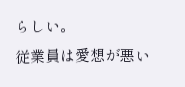らしい。
従業員は愛想が悪い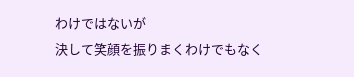わけではないが
決して笑顔を振りまくわけでもなく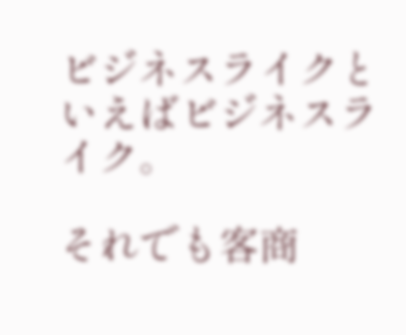ビジネスライクといえばビジネスライク。

それでも客商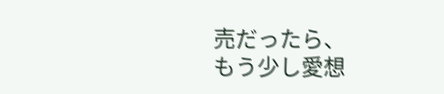売だったら、
もう少し愛想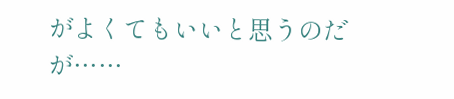がよくてもいいと思うのだが……